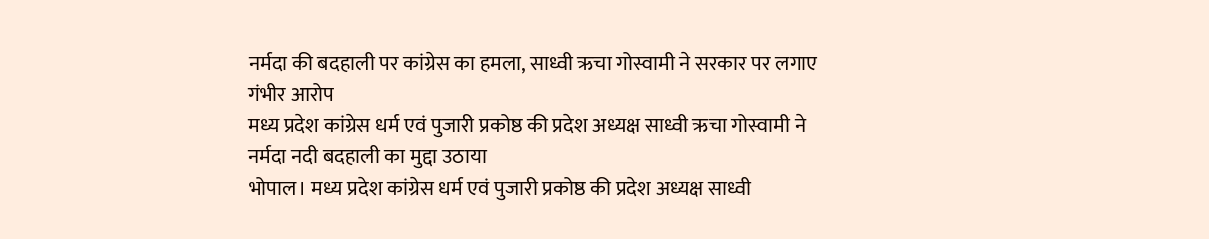नर्मदा की बदहाली पर कांग्रेस का हमला, साध्वी ऋचा गोस्वामी ने सरकार पर लगाए गंभीर आरोप
मध्य प्रदेश कांग्रेस धर्म एवं पुजारी प्रकोष्ठ की प्रदेश अध्यक्ष साध्वी ऋचा गोस्वामी ने नर्मदा नदी बदहाली का मुद्दा उठाया
भोपाल। मध्य प्रदेश कांग्रेस धर्म एवं पुजारी प्रकोष्ठ की प्रदेश अध्यक्ष साध्वी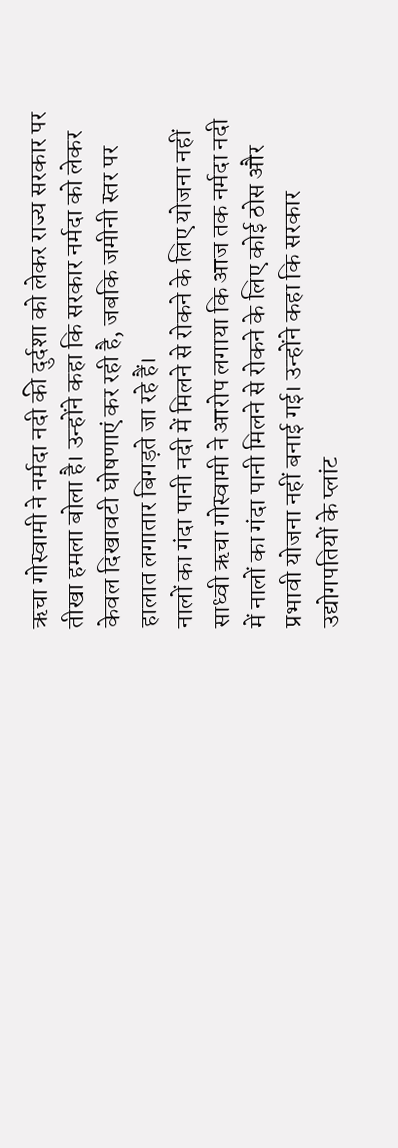ऋचा गोस्वामी ने नर्मदा नदी की दुर्दशा को लेकर राज्य सरकार पर तीखा हमला बोला है। उन्होंने कहा कि सरकार नर्मदा को लेकर केवल दिखावटी घोषणाएं कर रही है, जबकि जमीनी स्तर पर हालात लगातार बिगड़ते जा रहे हैं।
नालों का गंदा पानी नदी में मिलने से रोकने के लिए योजना नहीं
साध्वी ऋचा गोस्वामी ने आरोप लगाया कि आज तक नर्मदा नदी में नालों का गंदा पानी मिलने से रोकने के लिए कोई ठोस और प्रभावी योजना नहीं बनाई गई। उन्होंने कहा कि सरकार उद्योगपतियों के प्लांट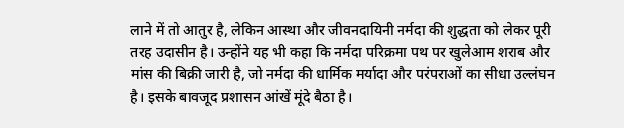लाने में तो आतुर है, लेकिन आस्था और जीवनदायिनी नर्मदा की शुद्धता को लेकर पूरी तरह उदासीन है। उन्होंने यह भी कहा कि नर्मदा परिक्रमा पथ पर खुलेआम शराब और मांस की बिक्री जारी है, जो नर्मदा की धार्मिक मर्यादा और परंपराओं का सीधा उल्लंघन है। इसके बावजूद प्रशासन आंखें मूंदे बैठा है।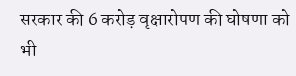सरकार की 6 करोड़ वृक्षारोपण की घोषणा को भी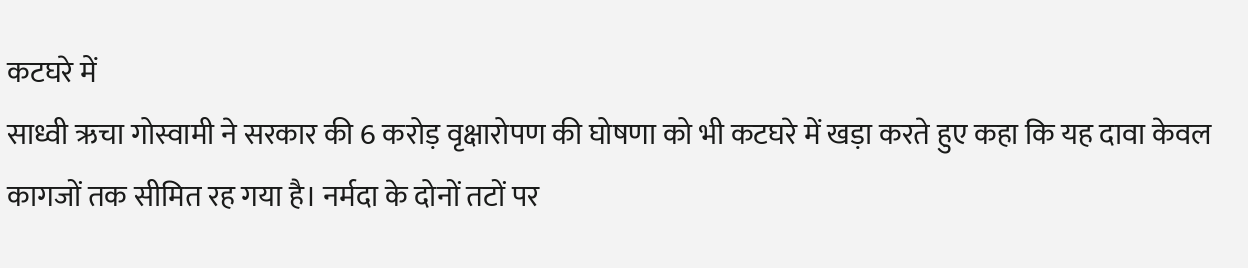कटघरे में
साध्वी ऋचा गोस्वामी ने सरकार की 6 करोड़ वृक्षारोपण की घोषणा को भी कटघरे में खड़ा करते हुए कहा कि यह दावा केवल कागजों तक सीमित रह गया है। नर्मदा के दोनों तटों पर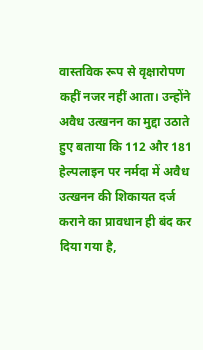वास्तविक रूप से वृक्षारोपण कहीं नजर नहीं आता। उन्होंने अवैध उत्खनन का मुद्दा उठाते हुए बताया कि 112 और 181 हेल्पलाइन पर नर्मदा में अवैध उत्खनन की शिकायत दर्ज कराने का प्रावधान ही बंद कर दिया गया है,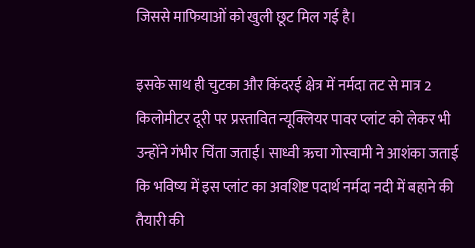जिससे माफियाओं को खुली छूट मिल गई है।

इसके साथ ही चुटका और किंदरई क्षेत्र में नर्मदा तट से मात्र 2 किलोमीटर दूरी पर प्रस्तावित न्यूक्लियर पावर प्लांट को लेकर भी उन्होंने गंभीर चिंता जताई। साध्वी ऋचा गोस्वामी ने आशंका जताई कि भविष्य में इस प्लांट का अवशिष्ट पदार्थ नर्मदा नदी में बहाने की तैयारी की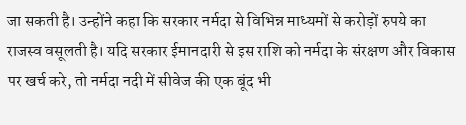जा सकती है। उन्होंने कहा कि सरकार नर्मदा से विभिन्न माध्यमों से करोड़ों रुपये का राजस्व वसूलती है। यदि सरकार ईमानदारी से इस राशि को नर्मदा के संरक्षण और विकास पर खर्च करे, तो नर्मदा नदी में सीवेज की एक बूंद भी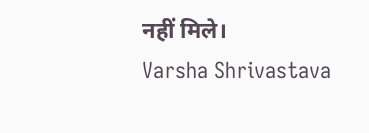नहीं मिले।
Varsha Shrivastava